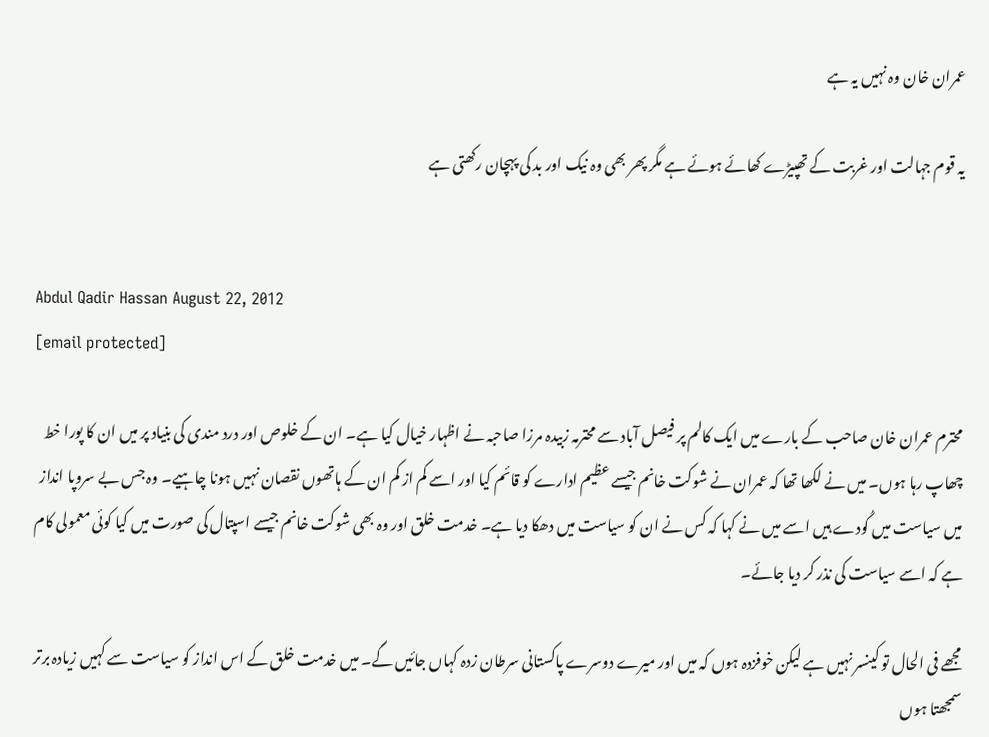عمران خان وہ نہیں یہ ہے

یہ قوم جہالت اور غربت کے تھپیڑے کھائے ہوئے ہے مگر پھر بھی وہ نیک اور بد کی پہچان رکھتی ہے


Abdul Qadir Hassan August 22, 2012
[email protected]

محترم عمران خان صاحب کے بارے میں ایک کالم پر فیصل آباد سے محترمہ زبیدہ مرزا صاحبہ نے اظہار خیال کیا ہے۔ ان کے خلوص اور درد مندی کی بنیاد پر میں ان کا پورا خط چھاپ رہا ہوں۔ میں نے لکھا تھا کہ عمران نے شوکت خانم جیسے عظیم ادارے کو قائم کیا اور اسے کم از کم ان کے ہاتھوں نقصان نہیں ہونا چاہیے۔ وہ جس بے سروپا انداز میں سیاست میں کُودے ہیں اسے میں نے کہا کہ کس نے ان کو سیاست میں دھکا دیا ہے۔ خدمت خلق اور وہ بھی شوکت خانم جیسے اسپتال کی صورت میں کیا کوئی معمولی کام ہے کہ اسے سیاست کی نذر کر دیا جائے۔

مجھے فی الحال تو کینسر نہیں ہے لیکن خوفزدہ ہوں کہ میں اور میرے دوسرے پاکستانی سرطان زدہ کہاں جائیں گے۔ میں خدمت خلق کے اس انداز کو سیاست سے کہیں زیادہ برتر سمجھتا ہوں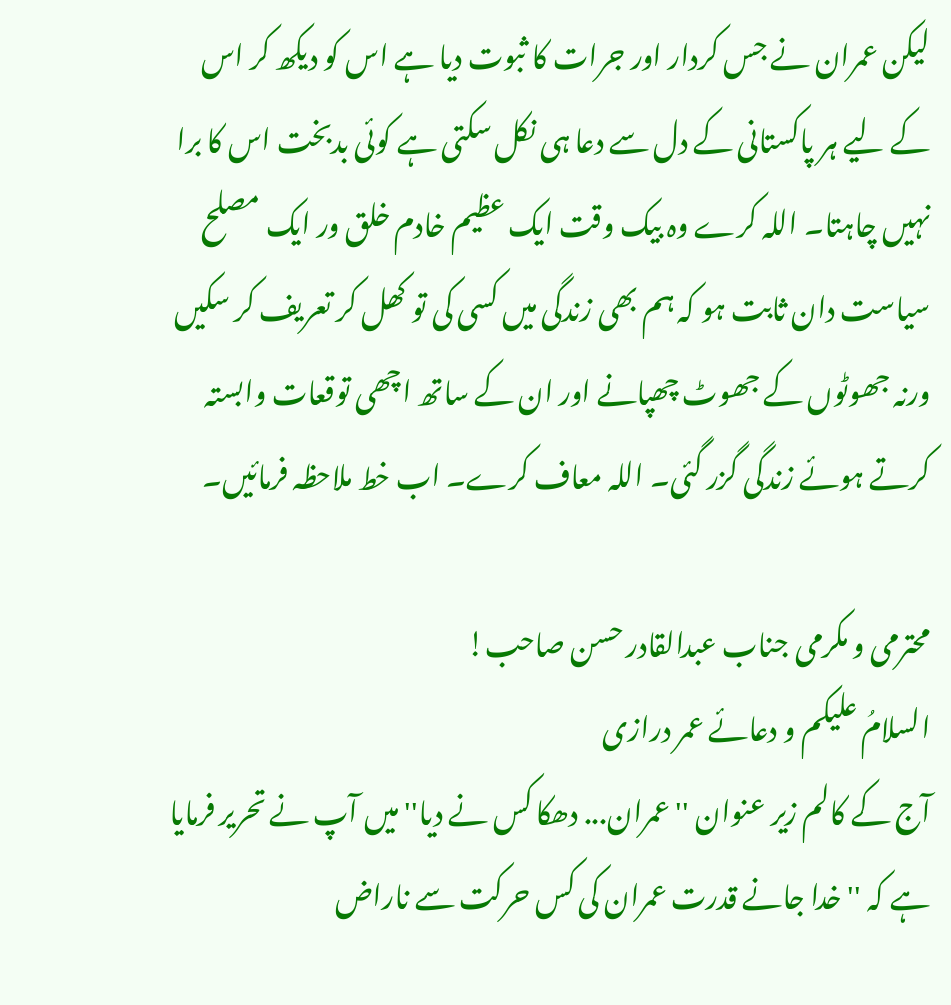لیکن عمران نے جس کردار اور جرات کا ثبوت دیا ہے اس کو دیکھ کر اس کے لیے ہر پاکستانی کے دل سے دعا ہی نکل سکتی ہے کوئی بدبخت اس کا برا نہیں چاہتا۔ اللہ کرے وہ بیک وقت ایک عظیم خادم خلق ور ایک مصلح سیاست دان ثابت ہو کہ ہم بھی زندگی میں کسی کی تو کھل کر تعریف کر سکیں ورنہ جھوٹوں کے جھوٹ چھپانے اور ان کے ساتھ اچھی توقعات وابستہ کرتے ہوئے زندگی گزر گئی۔ اللہ معاف کرے۔ اب خط ملاحظہ فرمائیں۔

محترمی و مکرمی جناب عبدالقادر حسن صاحب!
السلامُ علیکم و دعائے عمر درازی
آج کے کالم زیر عنوان ''عمران... دھکا کس نے دیا'' میں آپ نے تحریر فرمایا ہے کہ ''خدا جانے قدرت عمران کی کس حرکت سے ناراض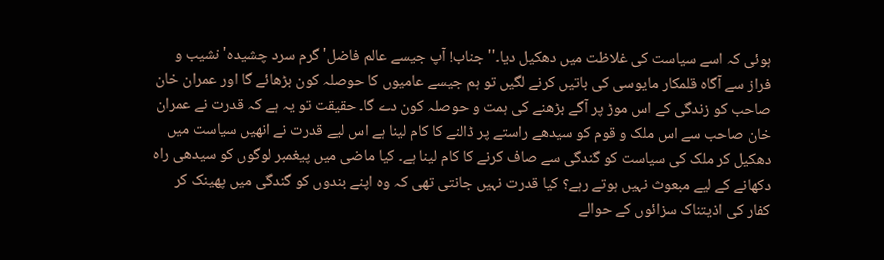ہوئی کہ اسے سیاست کی غلاظت میں دھکیل دیا۔'' جناب! آپ جیسے عالم فاضل' گرم سرد چشیدہ' نشیب و فراز سے آگاہ قلمکار مایوسی کی باتیں کرنے لگیں تو ہم جیسے عامیوں کا حوصلہ کون بڑھائے گا اور عمران خان صاحب کو زندگی کے اس موڑ پر آگے بڑھنے کی ہمت و حوصلہ کون دے گا۔ حقیقت تو یہ ہے کہ قدرت نے عمران خان صاحب سے اس ملک و قوم کو سیدھے راستے پر ڈالنے کا کام لینا ہے اس لیے قدرت نے انھیں سیاست میں دھکیل کر ملک کی سیاست کو گندگی سے صاف کرنے کا کام لینا ہے۔ کیا ماضی میں پیغمبر لوگوں کو سیدھی راہ دکھانے کے لیے مبعوث نہیں ہوتے رہے؟ کیا قدرت نہیں جانتی تھی کہ وہ اپنے بندوں کو گندگی میں پھینک کر کفار کی اذیتناک سزائوں کے حوالے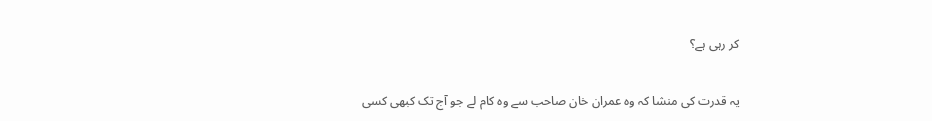کر رہی ہے؟

یہ قدرت کی منشا کہ وہ عمران خان صاحب سے وہ کام لے جو آج تک کبھی کسی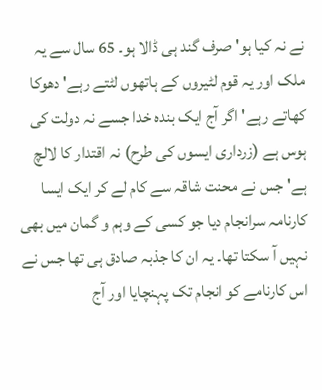نے نہ کیا ہو' صرف گند ہی ڈالا ہو۔ 65 سال سے یہ ملک اور یہ قوم لٹیروں کے ہاتھوں لٹتے رہے' دھوکا کھاتے رہے' اگر آج ایک بندہ خدا جسے نہ دولت کی ہوس ہے (زرداری ایسوں کی طرح) نہ اقتدار کا لالچ ہے' جس نے محنت شاقہ سے کام لے کر ایک ایسا کارنامہ سرانجام دیا جو کسی کے وہم و گمان میں بھی نہیں آ سکتا تھا۔ یہ ان کا جذبہ صادق ہی تھا جس نے اس کارنامے کو انجام تک پہنچایا اور آج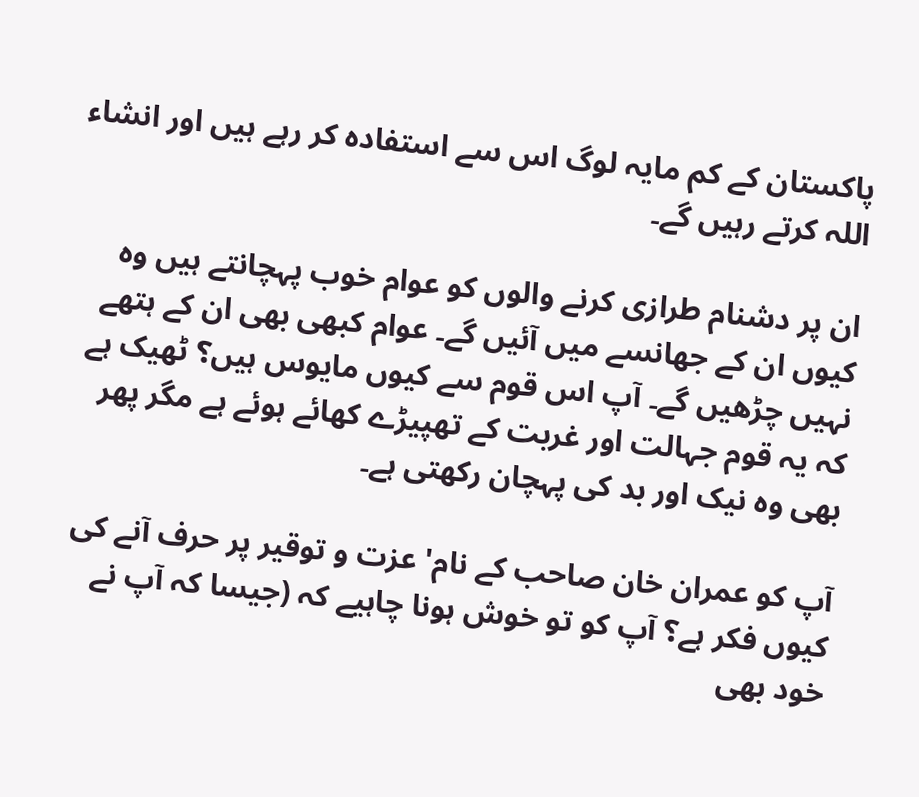پاکستان کے کم مایہ لوگ اس سے استفادہ کر رہے ہیں اور انشاء اللہ کرتے رہیں گے۔

ان پر دشنام طرازی کرنے والوں کو عوام خوب پہچانتے ہیں وہ کیوں ان کے جھانسے میں آئیں گے۔ عوام کبھی بھی ان کے ہتھے نہیں چڑھیں گے۔ آپ اس قوم سے کیوں مایوس ہیں؟ ٹھیک ہے کہ یہ قوم جہالت اور غربت کے تھپیڑے کھائے ہوئے ہے مگر پھر بھی وہ نیک اور بد کی پہچان رکھتی ہے۔

آپ کو عمران خان صاحب کے نام' عزت و توقیر پر حرف آنے کی کیوں فکر ہے؟ آپ کو تو خوش ہونا چاہیے کہ (جیسا کہ آپ نے خود بھی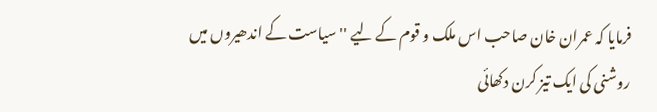فرمایا کہ عمران خان صاحب اس ملک و قوم کے لیے ''سیاست کے اندھیروں میں روشنی کی ایک تیز کرن دکھائی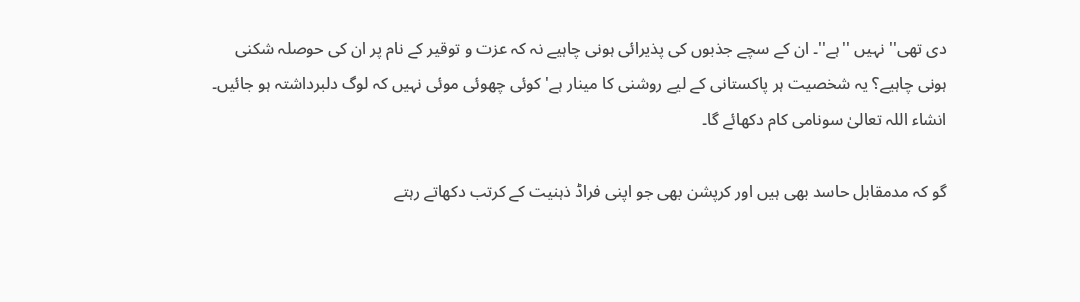دی تھی'' نہیں ''ہے''۔ ان کے سچے جذبوں کی پذیرائی ہونی چاہیے نہ کہ عزت و توقیر کے نام پر ان کی حوصلہ شکنی ہونی چاہیے؟ یہ شخصیت ہر پاکستانی کے لیے روشنی کا مینار ہے' کوئی چھوئی موئی نہیں کہ لوگ دلبرداشتہ ہو جائیں۔ انشاء اللہ تعالیٰ سونامی کام دکھائے گا۔

گو کہ مدمقابل حاسد بھی ہیں اور کرپشن بھی جو اپنی فراڈ ذہنیت کے کرتب دکھاتے رہتے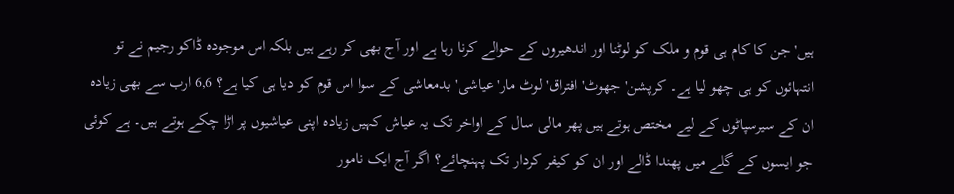ہیں' جن کا کام ہی قوم و ملک کو لوٹنا اور اندھیروں کے حوالے کرنا رہا ہے اور آج بھی کر رہے ہیں بلکہ اس موجودہ ڈاکو رجیم نے تو انتہائوں کو ہی چھو لیا ہے۔ کرپشن' جھوٹ' افتراق' لوٹ مار' عیاشی' بدمعاشی کے سوا اس قوم کو دیا ہی کیا ہے؟ 6,6 ارب سے بھی زیادہ ان کے سیرسپاٹوں کے لیے مختص ہوتے ہیں پھر مالی سال کے اواخر تک یہ عیاش کہیں زیادہ اپنی عیاشیوں پر اڑا چکے ہوتے ہیں۔ ہے کوئی جو ایسوں کے گلے میں پھندا ڈالے اور ان کو کیفر کردار تک پہنچائے؟ اگر آج ایک نامور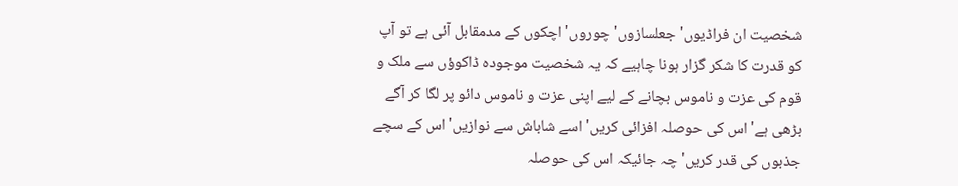شخصیت ان فراڈیوں' جعلسازوں' چوروں' اچکوں کے مدمقابل آئی ہے تو آپ کو قدرت کا شکر گزار ہونا چاہیے کہ یہ شخصیت موجودہ ڈاکوؤں سے ملک و قوم کی عزت و ناموس بچانے کے لیے اپنی عزت و ناموس دائو پر لگا کر آگے بڑھی ہے' اس کی حوصلہ افزائی کریں' اسے شاباش سے نوازیں' اس کے سچے جذبوں کی قدر کریں' چہ جائیکہ اس کی حوصلہ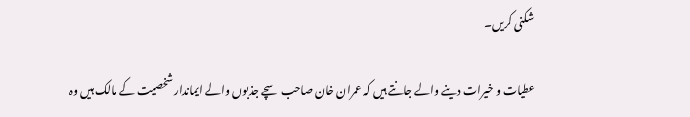شکنی کریں۔

عطیات و خیرات دینے والے جانتے ہیں کہ عمران خان صاحب سچے جذبوں والے ایماندار شخصیت کے مالک ہیں وہ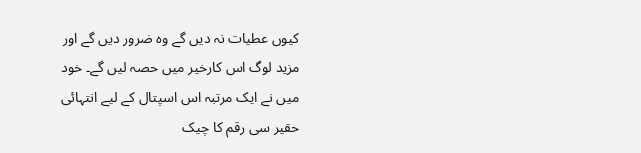کیوں عطیات نہ دیں گے وہ ضرور دیں گے اور مزید لوگ اس کارخیر میں حصہ لیں گے۔ خود میں نے ایک مرتبہ اس اسپتال کے لیے انتہائی حقیر سی رقم کا چیک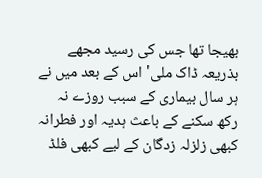بھیجا تھا جس کی رسید مجھے بذریعہ ڈاک ملی' اس کے بعد میں نے ہر سال بیماری کے سبب روزے نہ رکھ سکنے کے باعث ہدیہ اور فطرانہ کبھی زلزلہ زدگان کے لیے کبھی فلڈ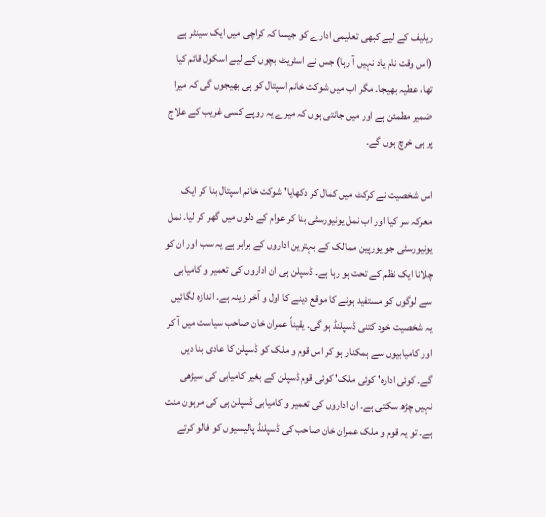ریلیف کے لیے کبھی تعلیمی ادارے کو جیسا کہ کراچی میں ایک سینٹر ہے (اس وقت نام یاد نہیں آ رہا) جس نے اسٹریٹ بچوں کے لیے اسکول قائم کیا تھا، عطیہ بھیجا۔ مگر اب میں شوکت خانم اسپتال کو ہی بھیجوں گی کہ میرا ضمیر مطمئن ہے اور میں جانتی ہوں کہ میرے یہ روپے کسی غریب کے علاج پر ہی خرچ ہوں گے۔

اس شخصیت نے کرکٹ میں کمال کر دکھایا' شوکت خانم اسپتال بنا کر ایک معرکہ سر کیا اور اب نمل یونیورسٹی بنا کر عوام کے دلوں میں گھر کر لیا۔ نمل یونیورسٹی جو یورپین ممالک کے بہترین اداروں کے برابر ہے یہ سب اور ان کو چلانا ایک نظم کے تحت ہو رہا ہے۔ ڈسپلن ہی ان اداروں کی تعمیر و کامیابی سے لوگوں کو مستفید ہونے کا موقع دینے کا اول و آخر زینہ ہے۔ اندازہ لگائیں یہ شخصیت خود کتنی ڈسپلنڈ ہو گی۔ یقیناً عمران خان صاحب سیاست میں آ کر اور کامیابیوں سے ہمکنار ہو کر اس قوم و ملک کو ڈسپلن کا عادی بنا دیں گے۔ کوئی ادارہ' کوئی ملک' کوئی قوم ڈسپلن کے بغیر کامیابی کی سیڑھی نہیں چڑھ سکتی ہے۔ ان اداروں کی تعمیر و کامیابی ڈسپلن ہی کی مرہون منت ہے۔ تو یہ قوم و ملک عمران خان صاحب کی ڈسپلنڈ پالیسیوں کو فالو کرتے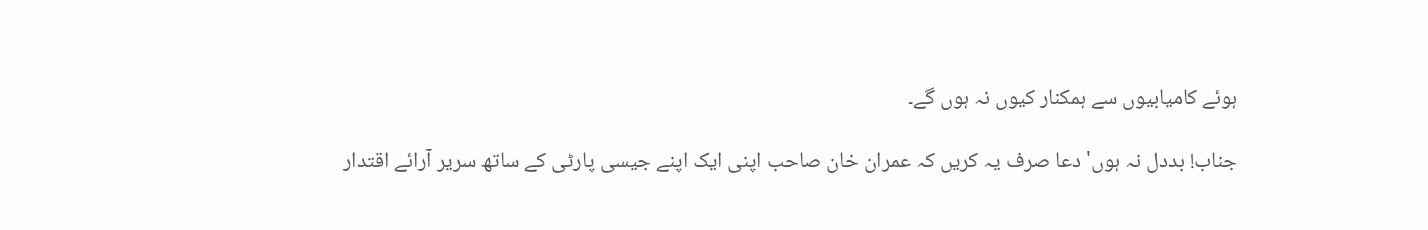ہوئے کامیابیوں سے ہمکنار کیوں نہ ہوں گے۔

جناب! بددل نہ ہوں' دعا صرف یہ کریں کہ عمران خان صاحب اپنی ایک اپنے جیسی پارٹی کے ساتھ سریر آرائے اقتدار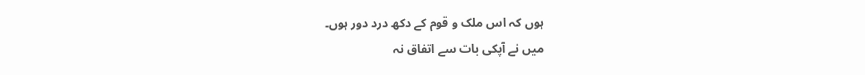ہوں کہ اس ملک و قوم کے دکھ درد دور ہوں۔
میں نے آپکی بات سے اتفاق نہ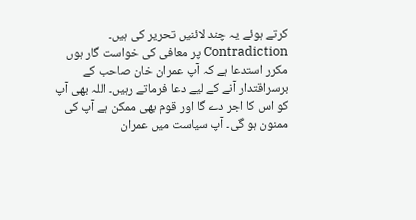کرتے ہوئے یہ چند لائنیں تحریر کی ہیں۔ Contradiction پر معافی کی خواست گار ہوں مکرر استدعا ہے کہ آپ عمران خان صاحب کے برسراقتدار آنے کے لیے دعا فرماتے رہیں۔ اللہ بھی آپ کو اس کا اجر دے گا اور قوم بھی ممکن ہے آپ کی ممنون ہو گی۔ آپ سیاست میں عمران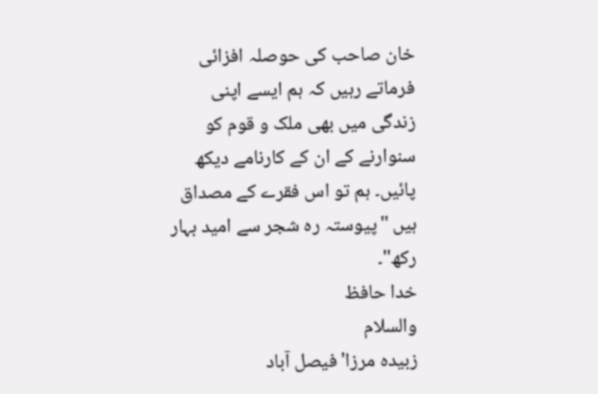خان صاحب کی حوصلہ افزائی فرماتے رہیں کہ ہم ایسے اپنی زندگی میں بھی ملک و قوم کو سنوارنے کے ان کے کارنامے دیکھ پائیں۔ ہم تو اس فقرے کے مصداق ہیں ''پیوستہ رہ شجر سے امید بہار رکھ''۔
خدا حافظ
والسلام
زبیدہ مرزا' فیصل آباد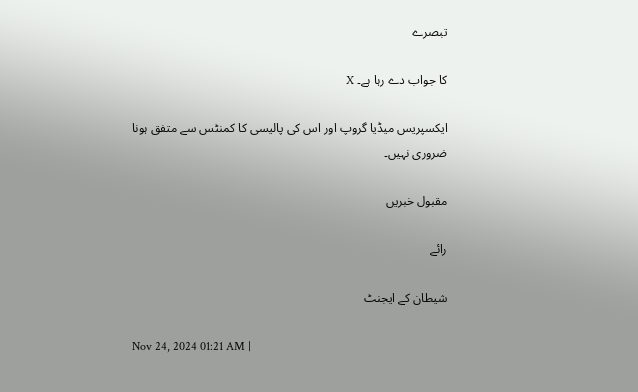تبصرے

کا جواب دے رہا ہے۔ X

ایکسپریس میڈیا گروپ اور اس کی پالیسی کا کمنٹس سے متفق ہونا ضروری نہیں۔

مقبول خبریں

رائے

شیطان کے ایجنٹ

Nov 24, 2024 01:21 AM |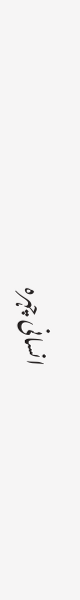انسانی چہرہ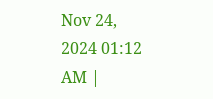Nov 24, 2024 01:12 AM |